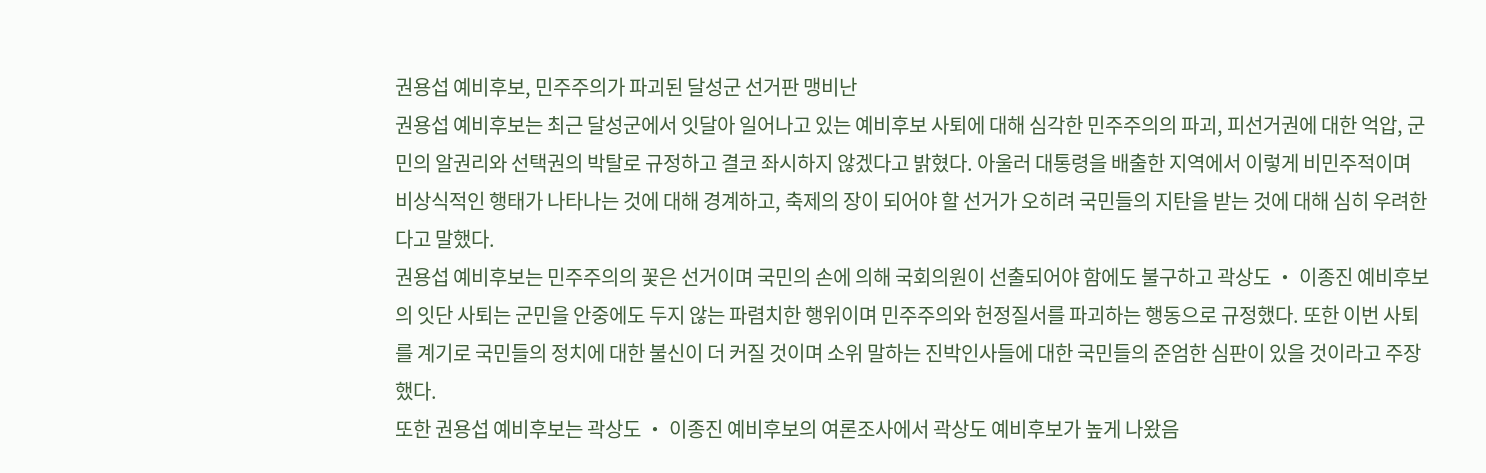권용섭 예비후보, 민주주의가 파괴된 달성군 선거판 맹비난
권용섭 예비후보는 최근 달성군에서 잇달아 일어나고 있는 예비후보 사퇴에 대해 심각한 민주주의의 파괴, 피선거권에 대한 억압, 군민의 알권리와 선택권의 박탈로 규정하고 결코 좌시하지 않겠다고 밝혔다. 아울러 대통령을 배출한 지역에서 이렇게 비민주적이며 비상식적인 행태가 나타나는 것에 대해 경계하고, 축제의 장이 되어야 할 선거가 오히려 국민들의 지탄을 받는 것에 대해 심히 우려한다고 말했다.
권용섭 예비후보는 민주주의의 꽃은 선거이며 국민의 손에 의해 국회의원이 선출되어야 함에도 불구하고 곽상도 ‧ 이종진 예비후보의 잇단 사퇴는 군민을 안중에도 두지 않는 파렴치한 행위이며 민주주의와 헌정질서를 파괴하는 행동으로 규정했다. 또한 이번 사퇴를 계기로 국민들의 정치에 대한 불신이 더 커질 것이며 소위 말하는 진박인사들에 대한 국민들의 준엄한 심판이 있을 것이라고 주장했다.
또한 권용섭 예비후보는 곽상도 ‧ 이종진 예비후보의 여론조사에서 곽상도 예비후보가 높게 나왔음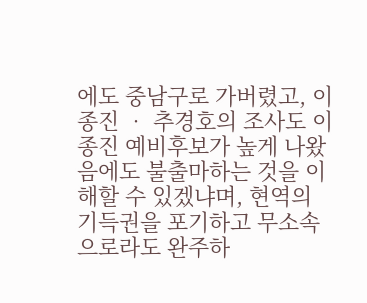에도 중남구로 가버렸고, 이종진 ‧ 추경호의 조사도 이종진 예비후보가 높게 나왔음에도 불출마하는 것을 이해할 수 있겠냐며, 현역의 기득권을 포기하고 무소속으로라도 완주하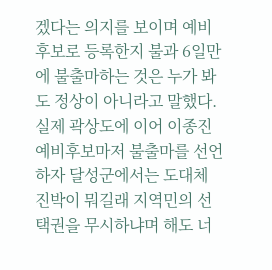겠다는 의지를 보이며 예비후보로 등록한지 불과 6일만에 불출마하는 것은 누가 봐도 정상이 아니라고 말했다.
실제 곽상도에 이어 이종진 예비후보마저 불출마를 선언하자 달성군에서는 도대체 진박이 뭐길래 지역민의 선택권을 무시하냐며 해도 너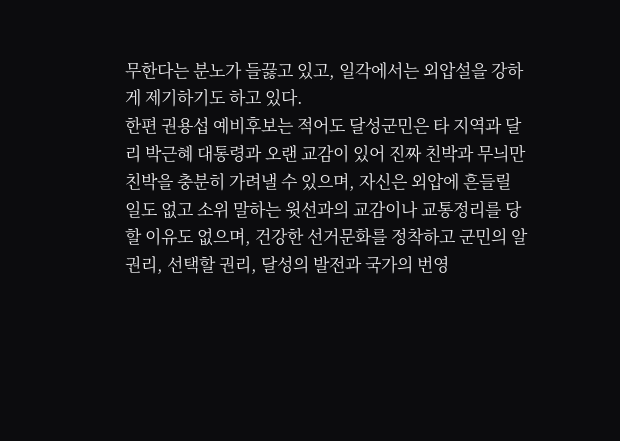무한다는 분노가 들끓고 있고, 일각에서는 외압설을 강하게 제기하기도 하고 있다.
한편 권용섭 예비후보는 적어도 달성군민은 타 지역과 달리 박근혜 대통령과 오랜 교감이 있어 진짜 친박과 무늬만 친박을 충분히 가려낼 수 있으며, 자신은 외압에 흔들릴 일도 없고 소위 말하는 윗선과의 교감이나 교통정리를 당할 이유도 없으며, 건강한 선거문화를 정착하고 군민의 알권리, 선택할 권리, 달성의 발전과 국가의 번영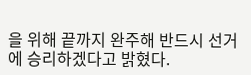을 위해 끝까지 완주해 반드시 선거에 승리하겠다고 밝혔다.